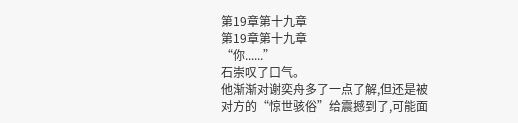第19章第十九章
第19章第十九章
“你......”
石崇叹了口气。
他渐渐对谢奕舟多了一点了解,但还是被对方的“惊世骇俗”给震撼到了,可能面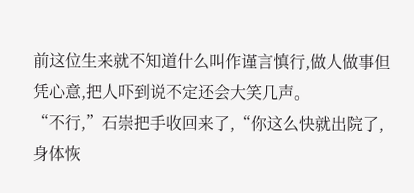前这位生来就不知道什么叫作谨言慎行,做人做事但凭心意,把人吓到说不定还会大笑几声。
“不行,”石崇把手收回来了,“你这么快就出院了,身体恢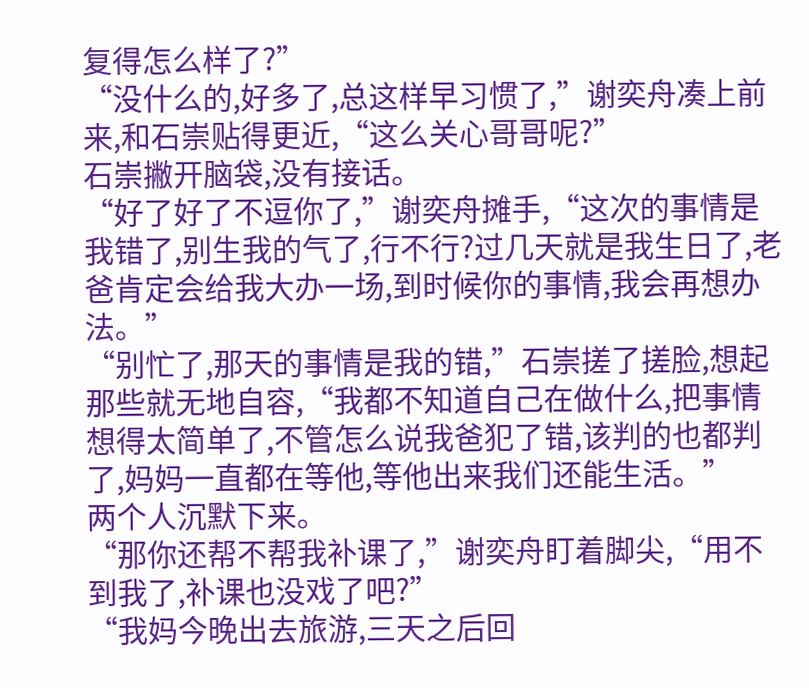复得怎么样了?”
“没什么的,好多了,总这样早习惯了,”谢奕舟凑上前来,和石崇贴得更近,“这么关心哥哥呢?”
石崇撇开脑袋,没有接话。
“好了好了不逗你了,”谢奕舟摊手,“这次的事情是我错了,别生我的气了,行不行?过几天就是我生日了,老爸肯定会给我大办一场,到时候你的事情,我会再想办法。”
“别忙了,那天的事情是我的错,”石崇搓了搓脸,想起那些就无地自容,“我都不知道自己在做什么,把事情想得太简单了,不管怎么说我爸犯了错,该判的也都判了,妈妈一直都在等他,等他出来我们还能生活。”
两个人沉默下来。
“那你还帮不帮我补课了,”谢奕舟盯着脚尖,“用不到我了,补课也没戏了吧?”
“我妈今晚出去旅游,三天之后回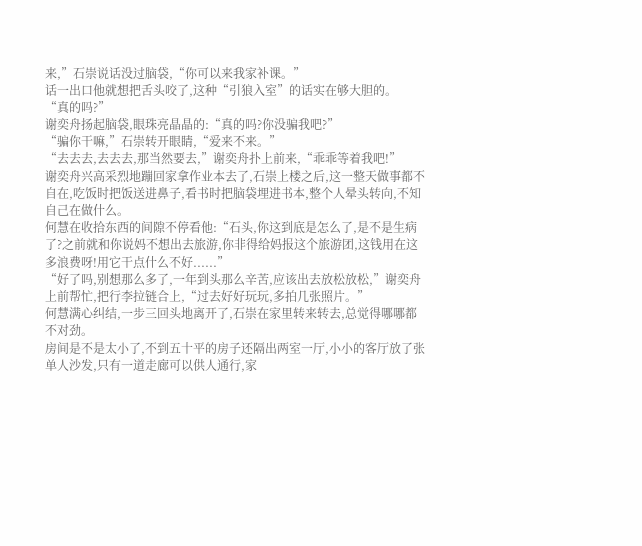来,”石崇说话没过脑袋,“你可以来我家补课。”
话一出口他就想把舌头咬了,这种“引狼入室”的话实在够大胆的。
“真的吗?”
谢奕舟扬起脑袋,眼珠亮晶晶的:“真的吗?你没骗我吧?”
“骗你干嘛,”石崇转开眼睛,“爱来不来。”
“去去去,去去去,那当然要去,”谢奕舟扑上前来,“乖乖等着我吧!”
谢奕舟兴高采烈地蹦回家拿作业本去了,石崇上楼之后,这一整天做事都不自在,吃饭时把饭送进鼻子,看书时把脑袋埋进书本,整个人晕头转向,不知自己在做什么。
何慧在收拾东西的间隙不停看他:“石头,你这到底是怎么了,是不是生病了?之前就和你说妈不想出去旅游,你非得给妈报这个旅游团,这钱用在这多浪费呀!用它干点什么不好......”
“好了吗,别想那么多了,一年到头那么辛苦,应该出去放松放松,”谢奕舟上前帮忙,把行李拉链合上,“过去好好玩玩,多拍几张照片。”
何慧满心纠结,一步三回头地离开了,石崇在家里转来转去,总觉得哪哪都不对劲。
房间是不是太小了,不到五十平的房子还隔出两室一厅,小小的客厅放了张单人沙发,只有一道走廊可以供人通行,家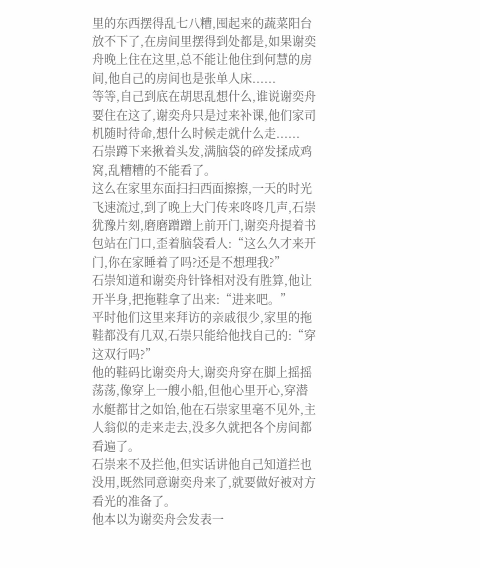里的东西摆得乱七八糟,囤起来的蔬菜阳台放不下了,在房间里摆得到处都是,如果谢奕舟晚上住在这里,总不能让他住到何慧的房间,他自己的房间也是张单人床......
等等,自己到底在胡思乱想什么,谁说谢奕舟要住在这了,谢奕舟只是过来补课,他们家司机随时待命,想什么时候走就什么走......
石崇蹲下来揪着头发,满脑袋的碎发揉成鸡窝,乱糟糟的不能看了。
这么在家里东面扫扫西面擦擦,一天的时光飞速流过,到了晚上大门传来咚咚几声,石崇犹豫片刻,磨磨蹭蹭上前开门,谢奕舟提着书包站在门口,歪着脑袋看人:“这么久才来开门,你在家睡着了吗?还是不想理我?”
石崇知道和谢奕舟针锋相对没有胜算,他让开半身,把拖鞋拿了出来:“进来吧。”
平时他们这里来拜访的亲戚很少,家里的拖鞋都没有几双,石崇只能给他找自己的:“穿这双行吗?”
他的鞋码比谢奕舟大,谢奕舟穿在脚上摇摇荡荡,像穿上一艘小船,但他心里开心,穿潜水艇都甘之如饴,他在石崇家里毫不见外,主人翁似的走来走去,没多久就把各个房间都看遍了。
石崇来不及拦他,但实话讲他自己知道拦也没用,既然同意谢奕舟来了,就要做好被对方看光的准备了。
他本以为谢奕舟会发表一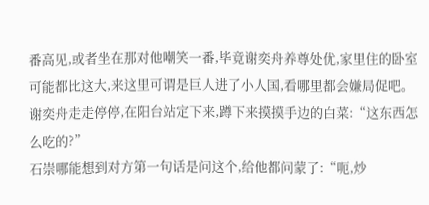番高见,或者坐在那对他嘲笑一番,毕竟谢奕舟养尊处优,家里住的卧室可能都比这大,来这里可谓是巨人进了小人国,看哪里都会嫌局促吧。
谢奕舟走走停停,在阳台站定下来,蹲下来摸摸手边的白菜:“这东西怎么吃的?”
石崇哪能想到对方第一句话是问这个,给他都问蒙了:“呃,炒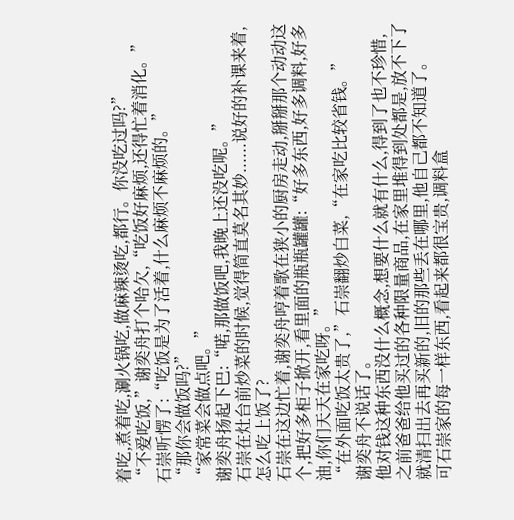着吃,煮着吃,涮火锅吃,做麻辣烫吃,都行。你没吃过吗?”
“不爱吃饭,”谢奕舟打个哈欠,“吃饭好麻烦,还得忙着消化。”
石崇听愣了:“吃饭是为了活着,什么麻烦不麻烦的。”
“那你会做饭吗?”
“家常菜会做点吧。”
谢奕舟扬起下巴:“喏,那做饭吧,我晚上还没吃呢。”
石崇在灶台前炒菜的时候,觉得简直莫名其妙......说好的补课来着,怎么吃上饭了?
石崇在这边忙着,谢奕舟哼着歌在狭小的厨房走动,掰掰那个动动这个,把好多柜子掀开,看里面的瓶瓶罐罐:“好多东西,好多调料,好多油,你们天天在家吃呀。”
“在外面吃饭太贵了,”石崇翻炒白菜,“在家吃比较省钱。”
谢奕舟不说话了。
他对钱这种东西没什么概念,想要什么就有什么,得到了也不珍惜,之前爸爸给他买过的各种限量商品,在家里堆得到处都是,放不下了就清扫出去再买新的,旧的那些丢在哪里,他自己都不知道了。
可石崇家的每一样东西,看起来都很宝贵,调料盒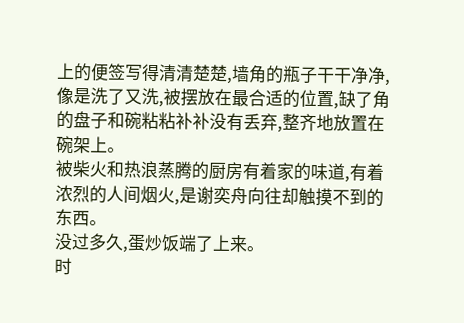上的便签写得清清楚楚,墙角的瓶子干干净净,像是洗了又洗,被摆放在最合适的位置,缺了角的盘子和碗粘粘补补没有丢弃,整齐地放置在碗架上。
被柴火和热浪蒸腾的厨房有着家的味道,有着浓烈的人间烟火,是谢奕舟向往却触摸不到的东西。
没过多久,蛋炒饭端了上来。
时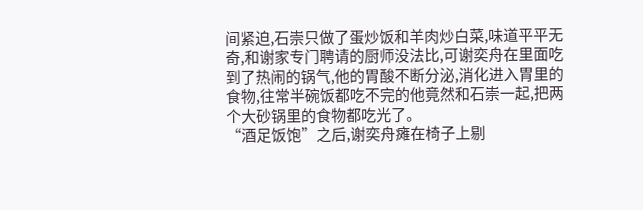间紧迫,石崇只做了蛋炒饭和羊肉炒白菜,味道平平无奇,和谢家专门聘请的厨师没法比,可谢奕舟在里面吃到了热闹的锅气,他的胃酸不断分泌,消化进入胃里的食物,往常半碗饭都吃不完的他竟然和石崇一起,把两个大砂锅里的食物都吃光了。
“酒足饭饱”之后,谢奕舟瘫在椅子上剔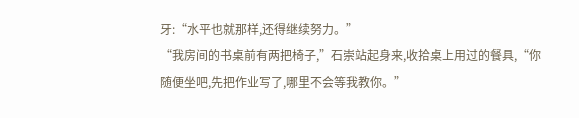牙:“水平也就那样,还得继续努力。”
“我房间的书桌前有两把椅子,”石崇站起身来,收拾桌上用过的餐具,“你随便坐吧,先把作业写了,哪里不会等我教你。”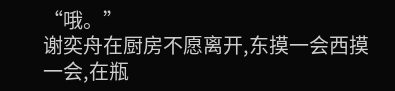“哦。”
谢奕舟在厨房不愿离开,东摸一会西摸一会,在瓶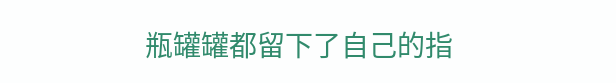瓶罐罐都留下了自己的指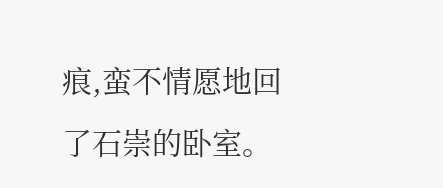痕,蛮不情愿地回了石崇的卧室。